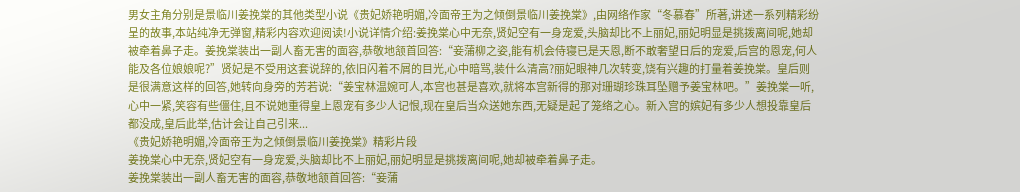男女主角分别是景临川姜挽棠的其他类型小说《贵妃娇艳明媚,冷面帝王为之倾倒景临川姜挽棠》,由网络作家“冬慕春”所著,讲述一系列精彩纷呈的故事,本站纯净无弹窗,精彩内容欢迎阅读!小说详情介绍:姜挽棠心中无奈,贤妃空有一身宠爱,头脑却比不上丽妃,丽妃明显是挑拨离间呢,她却被牵着鼻子走。姜挽棠装出一副人畜无害的面容,恭敬地颔首回答:“妾蒲柳之姿,能有机会侍寝已是天恩,断不敢奢望日后的宠爱,后宫的恩宠,何人能及各位娘娘呢?”贤妃是不受用这套说辞的,依旧闪着不屑的目光,心中暗骂,装什么清高?丽妃眼神几次转变,饶有兴趣的打量着姜挽棠。皇后则是很满意这样的回答,她转向身旁的芳若说:“姜宝林温婉可人,本宫也甚是喜欢,就将本宫新得的那对珊瑚珍珠耳坠赠予姜宝林吧。”姜挽棠一听,心中一紧,笑容有些僵住,且不说她重得皇上恩宠有多少人记恨,现在皇后当众送她东西,无疑是起了笼络之心。新入宫的嫔妃有多少人想投靠皇后都没成,皇后此举,估计会让自己引来...
《贵妃娇艳明媚,冷面帝王为之倾倒景临川姜挽棠》精彩片段
姜挽棠心中无奈,贤妃空有一身宠爱,头脑却比不上丽妃,丽妃明显是挑拨离间呢,她却被牵着鼻子走。
姜挽棠装出一副人畜无害的面容,恭敬地颔首回答:“妾蒲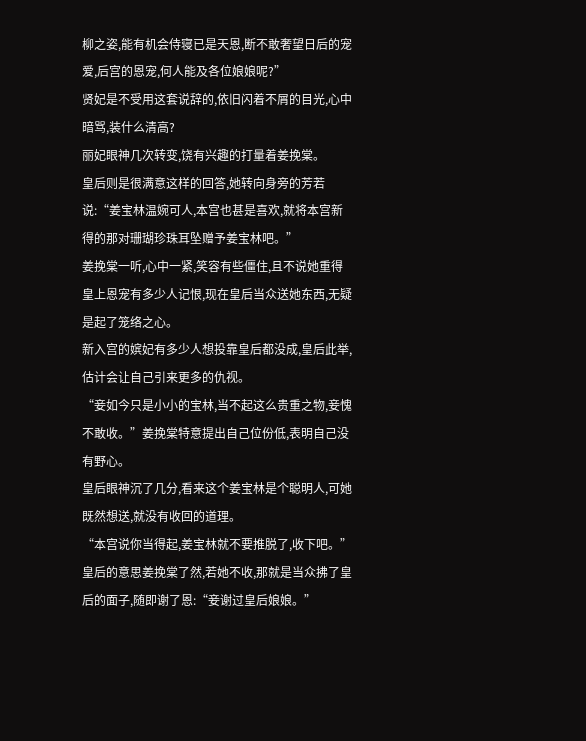柳之姿,能有机会侍寝已是天恩,断不敢奢望日后的宠爱,后宫的恩宠,何人能及各位娘娘呢?”
贤妃是不受用这套说辞的,依旧闪着不屑的目光,心中暗骂,装什么清高?
丽妃眼神几次转变,饶有兴趣的打量着姜挽棠。
皇后则是很满意这样的回答,她转向身旁的芳若说:“姜宝林温婉可人,本宫也甚是喜欢,就将本宫新得的那对珊瑚珍珠耳坠赠予姜宝林吧。”
姜挽棠一听,心中一紧,笑容有些僵住,且不说她重得皇上恩宠有多少人记恨,现在皇后当众送她东西,无疑是起了笼络之心。
新入宫的嫔妃有多少人想投靠皇后都没成,皇后此举,估计会让自己引来更多的仇视。
“妾如今只是小小的宝林,当不起这么贵重之物,妾愧不敢收。”姜挽棠特意提出自己位份低,表明自己没有野心。
皇后眼神沉了几分,看来这个姜宝林是个聪明人,可她既然想送,就没有收回的道理。
“本宫说你当得起,姜宝林就不要推脱了,收下吧。”
皇后的意思姜挽棠了然,若她不收,那就是当众拂了皇后的面子,随即谢了恩:“妾谢过皇后娘娘。”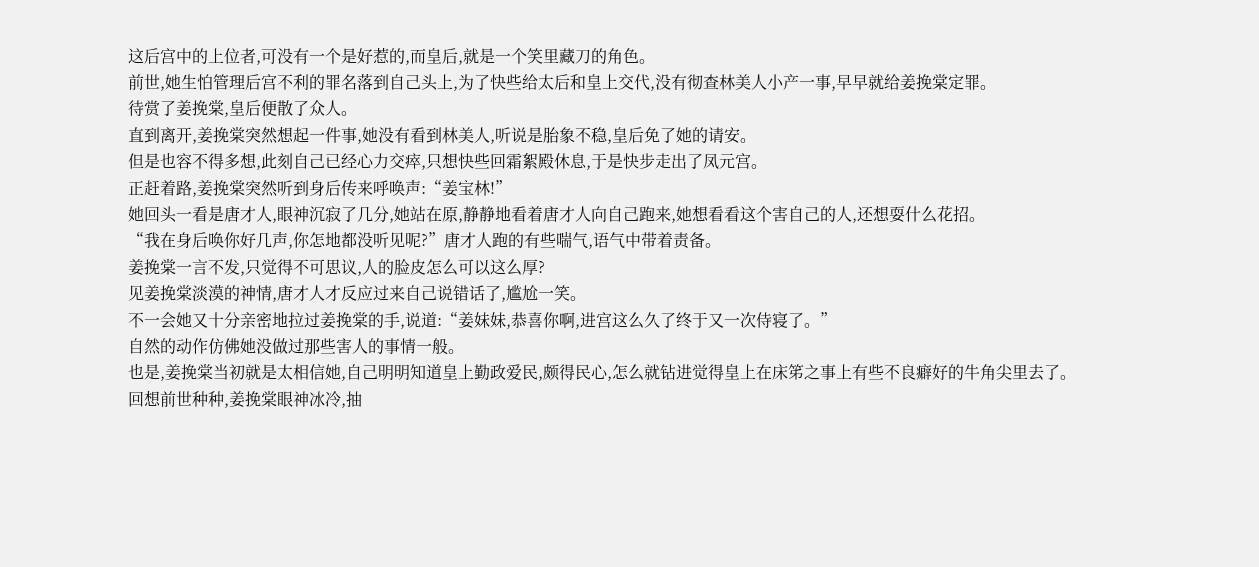这后宫中的上位者,可没有一个是好惹的,而皇后,就是一个笑里藏刀的角色。
前世,她生怕管理后宫不利的罪名落到自己头上,为了快些给太后和皇上交代,没有彻查林美人小产一事,早早就给姜挽棠定罪。
待赏了姜挽棠,皇后便散了众人。
直到离开,姜挽棠突然想起一件事,她没有看到林美人,听说是胎象不稳,皇后免了她的请安。
但是也容不得多想,此刻自己已经心力交瘁,只想快些回霜絮殿休息,于是快步走出了凤元宫。
正赶着路,姜挽棠突然听到身后传来呼唤声:“姜宝林!”
她回头一看是唐才人,眼神沉寂了几分,她站在原,静静地看着唐才人向自己跑来,她想看看这个害自己的人,还想耍什么花招。
“我在身后唤你好几声,你怎地都没听见呢?”唐才人跑的有些喘气,语气中带着责备。
姜挽棠一言不发,只觉得不可思议,人的脸皮怎么可以这么厚?
见姜挽棠淡漠的神情,唐才人才反应过来自己说错话了,尴尬一笑。
不一会她又十分亲密地拉过姜挽棠的手,说道:“姜妹妹,恭喜你啊,进宫这么久了终于又一次侍寝了。”
自然的动作仿佛她没做过那些害人的事情一般。
也是,姜挽棠当初就是太相信她,自己明明知道皇上勤政爱民,颇得民心,怎么就钻进觉得皇上在床笫之事上有些不良癖好的牛角尖里去了。
回想前世种种,姜挽棠眼神冰冷,抽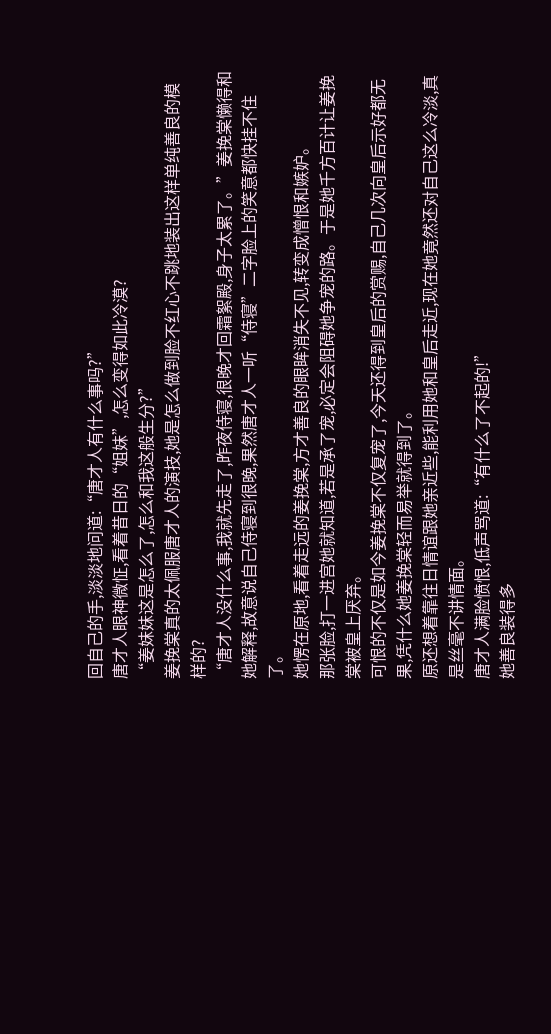回自己的手,淡淡地问道:“唐才人有什么事吗?”
唐才人眼神微怔,看着昔日的“姐妹”,怎么变得如此冷漠?
“姜妹妹这是怎么了,怎么和我这般生分?”
姜挽棠真的太佩服唐才人的演技,她是怎么做到脸不红心不跳地装出这样单纯善良的模样的?
“唐才人没什么事,我就先走了,昨夜侍寝,很晚才回霜絮殿,身子太累了。”姜挽棠懒得和她解释,故意说自己侍寝到很晚,果然唐才人一听“侍寝”二字脸上的笑意都快挂不住了。
她愣在原地,看着走远的姜挽棠,方才善良的眼眸消失不见,转变成憎恨和嫉妒。
那张脸,打一进宫她就知道,若是承了宠,必定会阻碍她争宠的路。于是她千方百计让姜挽棠被皇上厌弃。
可恨的不仅是如今姜挽棠不仅复宠了,今天还得到皇后的赏赐,自己几次向皇后示好都无果,凭什么她姜挽棠轻而易举就得到了。
原还想着靠往日情谊跟她亲近些,能利用她和皇后走近,现在她竟然还对自己这么冷淡,真是丝毫不讲情面。
唐才人满脸愤恨,低声骂道:“有什么了不起的!”
她善良装得多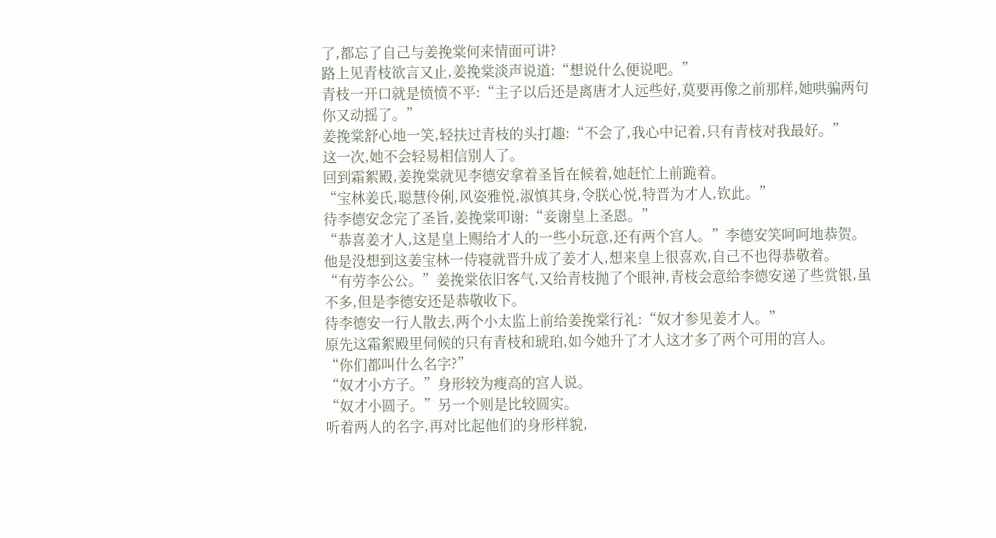了,都忘了自己与姜挽棠何来情面可讲?
路上见青枝欲言又止,姜挽棠淡声说道:“想说什么便说吧。”
青枝一开口就是愤愤不平:“主子以后还是离唐才人远些好,莫要再像之前那样,她哄骗两句你又动摇了。”
姜挽棠舒心地一笑,轻扶过青枝的头打趣:“不会了,我心中记着,只有青枝对我最好。”
这一次,她不会轻易相信别人了。
回到霜絮殿,姜挽棠就见李德安拿着圣旨在候着,她赶忙上前跪着。
“宝林姜氏,聪慧伶俐,风姿雅悦,淑慎其身,令朕心悦,特晋为才人,钦此。”
待李德安念完了圣旨,姜挽棠叩谢:“妾谢皇上圣恩。”
“恭喜姜才人,这是皇上赐给才人的一些小玩意,还有两个宫人。”李德安笑呵呵地恭贺。
他是没想到这姜宝林一侍寝就晋升成了姜才人,想来皇上很喜欢,自己不也得恭敬着。
“有劳李公公。”姜挽棠依旧客气,又给青枝抛了个眼神,青枝会意给李德安递了些赏银,虽不多,但是李德安还是恭敬收下。
待李德安一行人散去,两个小太监上前给姜挽棠行礼:“奴才参见姜才人。”
原先这霜絮殿里伺候的只有青枝和琥珀,如今她升了才人这才多了两个可用的宫人。
“你们都叫什么名字?”
“奴才小方子。”身形较为瘦高的宫人说。
“奴才小圆子。”另一个则是比较圆实。
听着两人的名字,再对比起他们的身形样貌,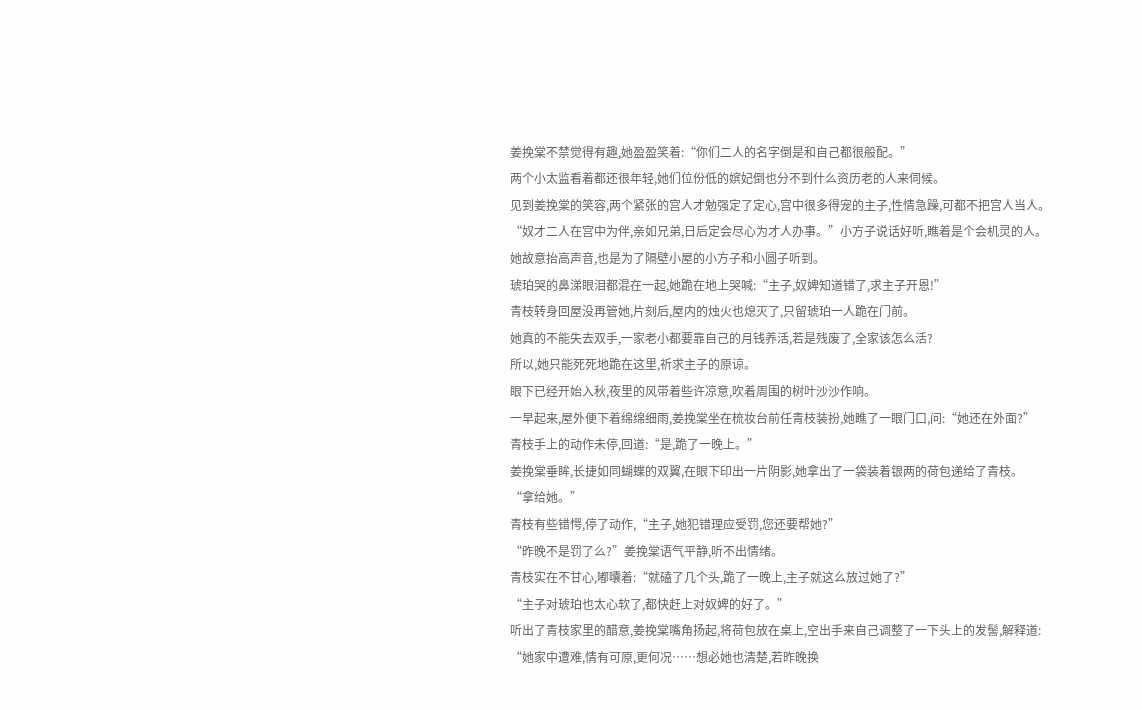姜挽棠不禁觉得有趣,她盈盈笑着:“你们二人的名字倒是和自己都很般配。”
两个小太监看着都还很年轻,她们位份低的嫔妃倒也分不到什么资历老的人来伺候。
见到姜挽棠的笑容,两个紧张的宫人才勉强定了定心,宫中很多得宠的主子,性情急躁,可都不把宫人当人。
“奴才二人在宫中为伴,亲如兄弟,日后定会尽心为才人办事。”小方子说话好听,瞧着是个会机灵的人。
她故意抬高声音,也是为了隔壁小屋的小方子和小圆子听到。
琥珀哭的鼻涕眼泪都混在一起,她跪在地上哭喊:“主子,奴婢知道错了,求主子开恩!”
青枝转身回屋没再管她,片刻后,屋内的烛火也熄灭了,只留琥珀一人跪在门前。
她真的不能失去双手,一家老小都要靠自己的月钱养活,若是残废了,全家该怎么活?
所以,她只能死死地跪在这里,祈求主子的原谅。
眼下已经开始入秋,夜里的风带着些许凉意,吹着周围的树叶沙沙作响。
一早起来,屋外便下着绵绵细雨,姜挽棠坐在梳妆台前任青枝装扮,她瞧了一眼门口,问:“她还在外面?”
青枝手上的动作未停,回道:“是,跪了一晚上。”
姜挽棠垂眸,长捷如同蝴蝶的双翼,在眼下印出一片阴影,她拿出了一袋装着银两的荷包递给了青枝。
“拿给她。”
青枝有些错愕,停了动作,“主子,她犯错理应受罚,您还要帮她?”
“昨晚不是罚了么?”姜挽棠语气平静,听不出情绪。
青枝实在不甘心,嘟囔着:“就磕了几个头,跪了一晚上,主子就这么放过她了?”
“主子对琥珀也太心软了,都快赶上对奴婢的好了。”
听出了青枝家里的醋意,姜挽棠嘴角扬起,将荷包放在桌上,空出手来自己调整了一下头上的发髻,解释道:
“她家中遭难,情有可原,更何况……想必她也清楚,若昨晚换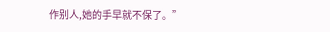作别人,她的手早就不保了。”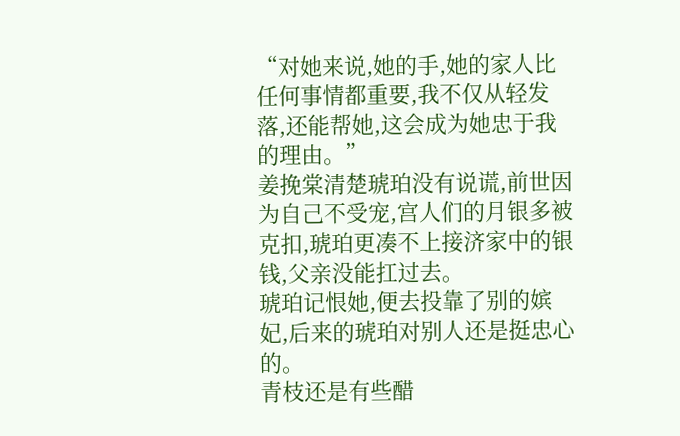“对她来说,她的手,她的家人比任何事情都重要,我不仅从轻发落,还能帮她,这会成为她忠于我的理由。”
姜挽棠清楚琥珀没有说谎,前世因为自己不受宠,宫人们的月银多被克扣,琥珀更凑不上接济家中的银钱,父亲没能扛过去。
琥珀记恨她,便去投靠了别的嫔妃,后来的琥珀对别人还是挺忠心的。
青枝还是有些醋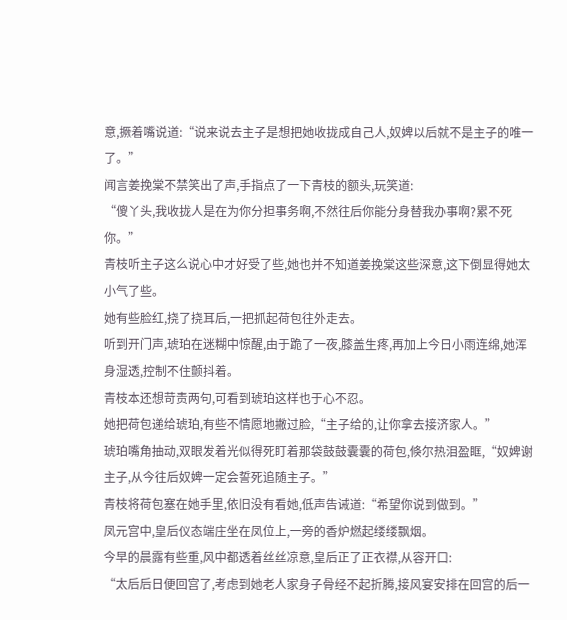意,撅着嘴说道:“说来说去主子是想把她收拢成自己人,奴婢以后就不是主子的唯一了。”
闻言姜挽棠不禁笑出了声,手指点了一下青枝的额头,玩笑道:
“傻丫头,我收拢人是在为你分担事务啊,不然往后你能分身替我办事啊?累不死你。”
青枝听主子这么说心中才好受了些,她也并不知道姜挽棠这些深意,这下倒显得她太小气了些。
她有些脸红,挠了挠耳后,一把抓起荷包往外走去。
听到开门声,琥珀在迷糊中惊醒,由于跪了一夜,膝盖生疼,再加上今日小雨连绵,她浑身湿透,控制不住颤抖着。
青枝本还想苛责两句,可看到琥珀这样也于心不忍。
她把荷包递给琥珀,有些不情愿地撇过脸,“主子给的,让你拿去接济家人。”
琥珀嘴角抽动,双眼发着光似得死盯着那袋鼓鼓囊囊的荷包,倏尔热泪盈眶,“奴婢谢主子,从今往后奴婢一定会誓死追随主子。”
青枝将荷包塞在她手里,依旧没有看她,低声告诫道:“希望你说到做到。”
凤元宫中,皇后仪态端庄坐在凤位上,一旁的香炉燃起缕缕飘烟。
今早的晨露有些重,风中都透着丝丝凉意,皇后正了正衣襟,从容开口:
“太后后日便回宫了,考虑到她老人家身子骨经不起折腾,接风宴安排在回宫的后一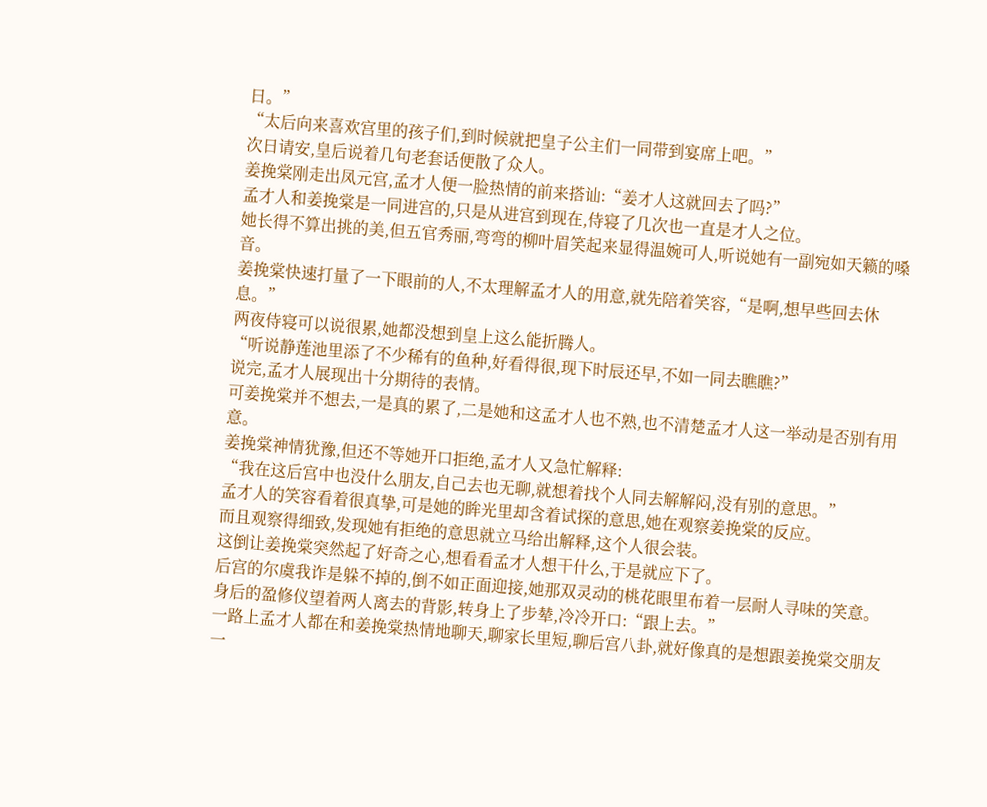日。”
“太后向来喜欢宫里的孩子们,到时候就把皇子公主们一同带到宴席上吧。”
次日请安,皇后说着几句老套话便散了众人。
姜挽棠刚走出凤元宫,孟才人便一脸热情的前来搭讪:“姜才人这就回去了吗?”
孟才人和姜挽棠是一同进宫的,只是从进宫到现在,侍寝了几次也一直是才人之位。
她长得不算出挑的美,但五官秀丽,弯弯的柳叶眉笑起来显得温婉可人,听说她有一副宛如天籁的嗓音。
姜挽棠快速打量了一下眼前的人,不太理解孟才人的用意,就先陪着笑容,“是啊,想早些回去休息。”
两夜侍寝可以说很累,她都没想到皇上这么能折腾人。
“听说静莲池里添了不少稀有的鱼种,好看得很,现下时辰还早,不如一同去瞧瞧?”
说完,孟才人展现出十分期待的表情。
可姜挽棠并不想去,一是真的累了,二是她和这孟才人也不熟,也不清楚孟才人这一举动是否别有用意。
姜挽棠神情犹豫,但还不等她开口拒绝,孟才人又急忙解释:
“我在这后宫中也没什么朋友,自己去也无聊,就想着找个人同去解解闷,没有别的意思。”
孟才人的笑容看着很真挚,可是她的眸光里却含着试探的意思,她在观察姜挽棠的反应。
而且观察得细致,发现她有拒绝的意思就立马给出解释,这个人很会装。
这倒让姜挽棠突然起了好奇之心,想看看孟才人想干什么,于是就应下了。
后宫的尔虞我诈是躲不掉的,倒不如正面迎接,她那双灵动的桃花眼里布着一层耐人寻味的笑意。
身后的盈修仪望着两人离去的背影,转身上了步辇,冷冷开口:“跟上去。”
一路上孟才人都在和姜挽棠热情地聊天,聊家长里短,聊后宫八卦,就好像真的是想跟姜挽棠交朋友一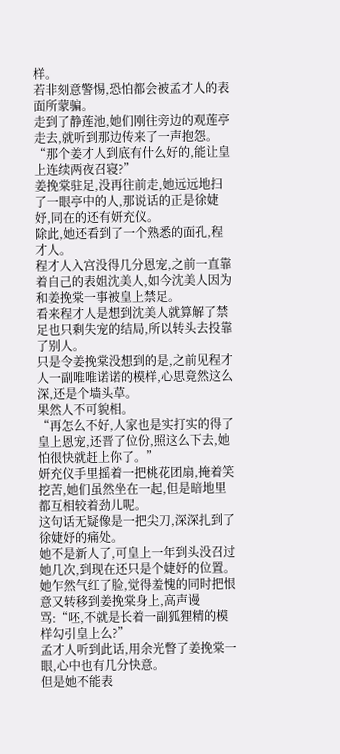样。
若非刻意警惕,恐怕都会被孟才人的表面所蒙骗。
走到了静莲池,她们刚往旁边的观莲亭走去,就听到那边传来了一声抱怨。
“那个姜才人到底有什么好的,能让皇上连续两夜召寝?”
姜挽棠驻足,没再往前走,她远远地扫了一眼亭中的人,那说话的正是徐婕妤,同在的还有妍充仪。
除此,她还看到了一个熟悉的面孔,程才人。
程才人入宫没得几分恩宠,之前一直靠着自己的表姐沈美人,如今沈美人因为和姜挽棠一事被皇上禁足。
看来程才人是想到沈美人就算解了禁足也只剩失宠的结局,所以转头去投靠了别人。
只是令姜挽棠没想到的是,之前见程才人一副唯唯诺诺的模样,心思竟然这么深,还是个墙头草。
果然人不可貌相。
“再怎么不好,人家也是实打实的得了皇上恩宠,还晋了位份,照这么下去,她怕很快就赶上你了。”
妍充仪手里摇着一把桃花团扇,掩着笑挖苦,她们虽然坐在一起,但是暗地里都互相较着劲儿呢。
这句话无疑像是一把尖刀,深深扎到了徐婕妤的痛处。
她不是新人了,可皇上一年到头没召过她几次,到现在还只是个婕妤的位置。
她乍然气红了脸,觉得羞愧的同时把恨意又转移到姜挽棠身上,高声谩骂:“呸,不就是长着一副狐狸精的模样勾引皇上么?”
孟才人听到此话,用余光瞥了姜挽棠一眼,心中也有几分快意。
但是她不能表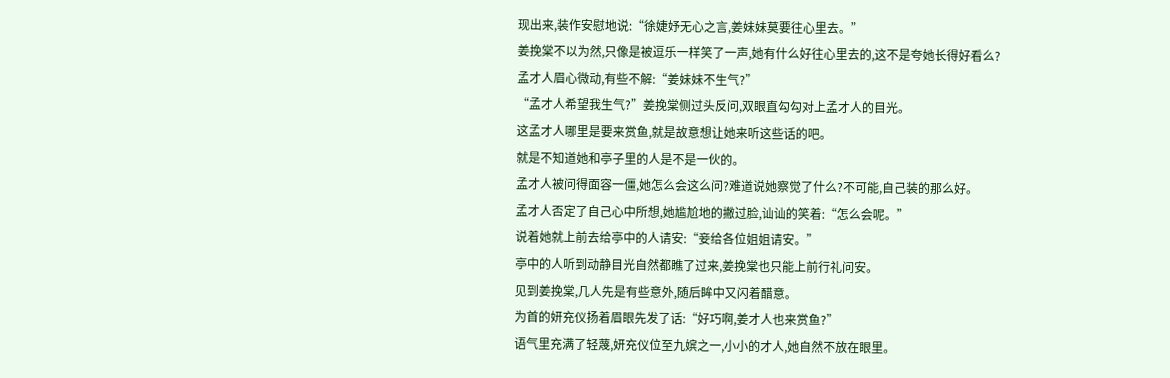现出来,装作安慰地说:“徐婕妤无心之言,姜妹妹莫要往心里去。”
姜挽棠不以为然,只像是被逗乐一样笑了一声,她有什么好往心里去的,这不是夸她长得好看么?
孟才人眉心微动,有些不解:“姜妹妹不生气?”
“孟才人希望我生气?”姜挽棠侧过头反问,双眼直勾勾对上孟才人的目光。
这孟才人哪里是要来赏鱼,就是故意想让她来听这些话的吧。
就是不知道她和亭子里的人是不是一伙的。
孟才人被问得面容一僵,她怎么会这么问?难道说她察觉了什么?不可能,自己装的那么好。
孟才人否定了自己心中所想,她尴尬地的撇过脸,讪讪的笑着:“怎么会呢。”
说着她就上前去给亭中的人请安:“妾给各位姐姐请安。”
亭中的人听到动静目光自然都瞧了过来,姜挽棠也只能上前行礼问安。
见到姜挽棠,几人先是有些意外,随后眸中又闪着醋意。
为首的妍充仪扬着眉眼先发了话:“好巧啊,姜才人也来赏鱼?”
语气里充满了轻蔑,妍充仪位至九嫔之一,小小的才人,她自然不放在眼里。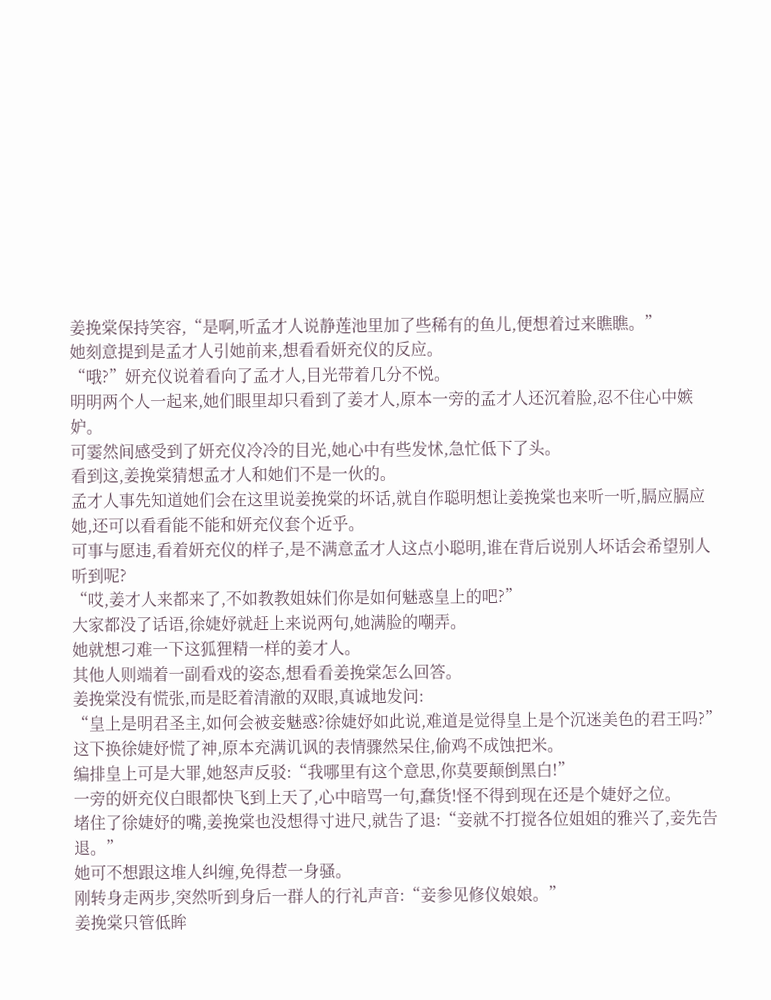姜挽棠保持笑容,“是啊,听孟才人说静莲池里加了些稀有的鱼儿,便想着过来瞧瞧。”
她刻意提到是孟才人引她前来,想看看妍充仪的反应。
“哦?”妍充仪说着看向了孟才人,目光带着几分不悦。
明明两个人一起来,她们眼里却只看到了姜才人,原本一旁的孟才人还沉着脸,忍不住心中嫉妒。
可霎然间感受到了妍充仪冷冷的目光,她心中有些发怵,急忙低下了头。
看到这,姜挽棠猜想孟才人和她们不是一伙的。
孟才人事先知道她们会在这里说姜挽棠的坏话,就自作聪明想让姜挽棠也来听一听,膈应膈应她,还可以看看能不能和妍充仪套个近乎。
可事与愿违,看着妍充仪的样子,是不满意孟才人这点小聪明,谁在背后说别人坏话会希望别人听到呢?
“哎,姜才人来都来了,不如教教姐妹们你是如何魅惑皇上的吧?”
大家都没了话语,徐婕妤就赶上来说两句,她满脸的嘲弄。
她就想刁难一下这狐狸精一样的姜才人。
其他人则端着一副看戏的姿态,想看看姜挽棠怎么回答。
姜挽棠没有慌张,而是眨着清澈的双眼,真诚地发问:
“皇上是明君圣主,如何会被妾魅惑?徐婕妤如此说,难道是觉得皇上是个沉迷美色的君王吗?”
这下换徐婕妤慌了神,原本充满讥讽的表情骤然呆住,偷鸡不成蚀把米。
编排皇上可是大罪,她怒声反驳:“我哪里有这个意思,你莫要颠倒黑白!”
一旁的妍充仪白眼都快飞到上天了,心中暗骂一句,蠢货!怪不得到现在还是个婕妤之位。
堵住了徐婕妤的嘴,姜挽棠也没想得寸进尺,就告了退:“妾就不打搅各位姐姐的雅兴了,妾先告退。”
她可不想跟这堆人纠缠,免得惹一身骚。
刚转身走两步,突然听到身后一群人的行礼声音:“妾参见修仪娘娘。”
姜挽棠只管低眸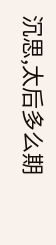沉思,太后多么期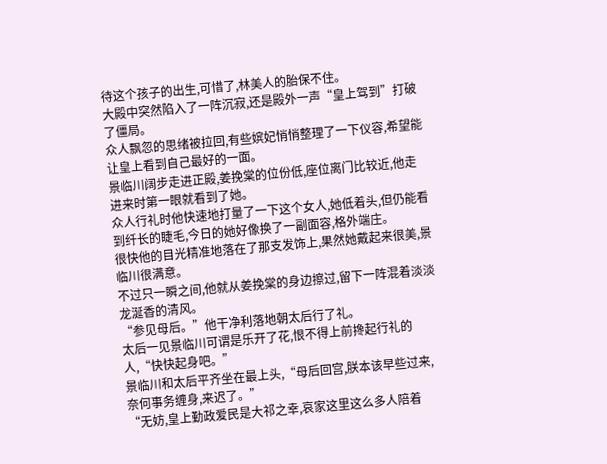待这个孩子的出生,可惜了,林美人的胎保不住。
大殿中突然陷入了一阵沉寂,还是殿外一声“皇上驾到”打破了僵局。
众人飘忽的思绪被拉回,有些嫔妃悄悄整理了一下仪容,希望能让皇上看到自己最好的一面。
景临川阔步走进正殿,姜挽棠的位份低,座位离门比较近,他走进来时第一眼就看到了她。
众人行礼时他快速地打量了一下这个女人,她低着头,但仍能看到纤长的睫毛,今日的她好像换了一副面容,格外端庄。
很快他的目光精准地落在了那支发饰上,果然她戴起来很美,景临川很满意。
不过只一瞬之间,他就从姜挽棠的身边擦过,留下一阵混着淡淡龙涎香的清风。
“参见母后。”他干净利落地朝太后行了礼。
太后一见景临川可谓是乐开了花,恨不得上前搀起行礼的人,“快快起身吧。”
景临川和太后平齐坐在最上头,“母后回宫,朕本该早些过来,奈何事务缠身,来迟了。”
“无妨,皇上勤政爱民是大祁之幸,哀家这里这么多人陪着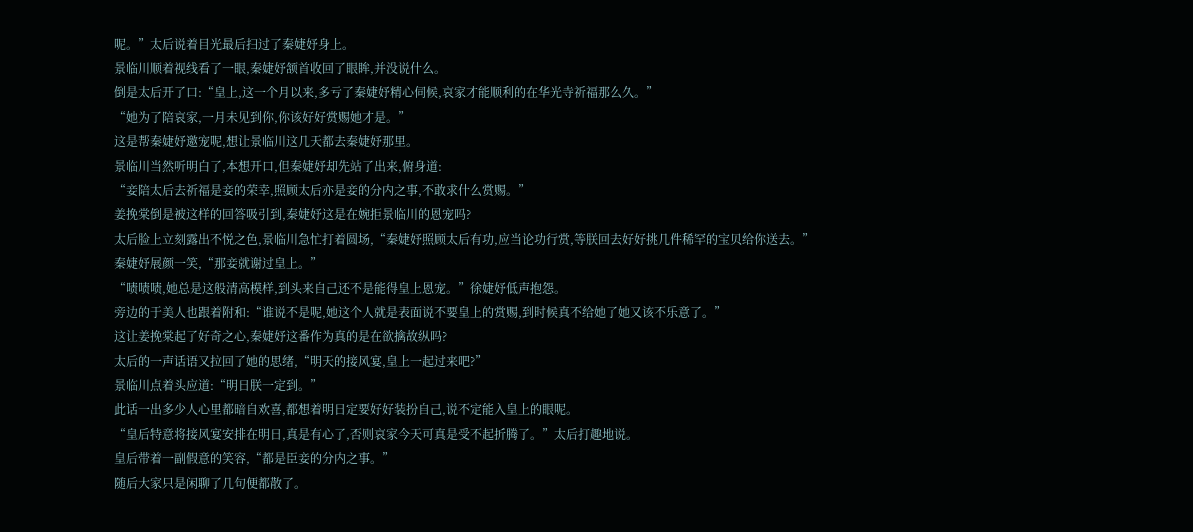呢。”太后说着目光最后扫过了秦婕妤身上。
景临川顺着视线看了一眼,秦婕妤颔首收回了眼眸,并没说什么。
倒是太后开了口:“皇上,这一个月以来,多亏了秦婕妤精心伺候,哀家才能顺利的在华光寺祈福那么久。”
“她为了陪哀家,一月未见到你,你该好好赏赐她才是。”
这是帮秦婕妤邀宠呢,想让景临川这几天都去秦婕妤那里。
景临川当然听明白了,本想开口,但秦婕妤却先站了出来,俯身道:
“妾陪太后去祈福是妾的荣幸,照顾太后亦是妾的分内之事,不敢求什么赏赐。”
姜挽棠倒是被这样的回答吸引到,秦婕妤这是在婉拒景临川的恩宠吗?
太后脸上立刻露出不悦之色,景临川急忙打着圆场,“秦婕妤照顾太后有功,应当论功行赏,等朕回去好好挑几件稀罕的宝贝给你送去。”
秦婕妤展颜一笑,“那妾就谢过皇上。”
“啧啧啧,她总是这般清高模样,到头来自己还不是能得皇上恩宠。”徐婕妤低声抱怨。
旁边的于美人也跟着附和:“谁说不是呢,她这个人就是表面说不要皇上的赏赐,到时候真不给她了她又该不乐意了。”
这让姜挽棠起了好奇之心,秦婕妤这番作为真的是在欲擒故纵吗?
太后的一声话语又拉回了她的思绪,“明天的接风宴,皇上一起过来吧?”
景临川点着头应道:“明日朕一定到。”
此话一出多少人心里都暗自欢喜,都想着明日定要好好装扮自己,说不定能入皇上的眼呢。
“皇后特意将接风宴安排在明日,真是有心了,否则哀家今天可真是受不起折腾了。”太后打趣地说。
皇后带着一副假意的笑容,“都是臣妾的分内之事。”
随后大家只是闲聊了几句便都散了。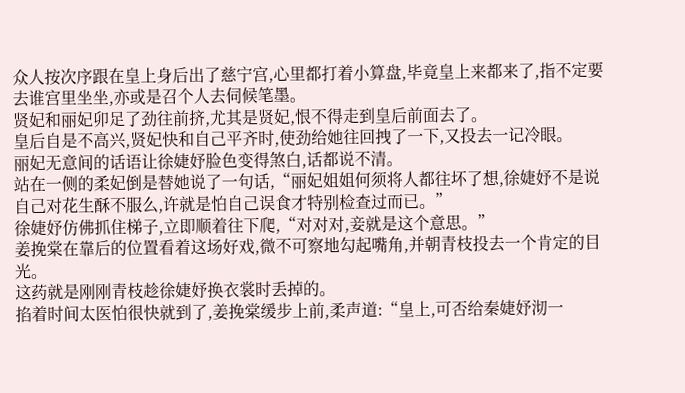众人按次序跟在皇上身后出了慈宁宫,心里都打着小算盘,毕竟皇上来都来了,指不定要去谁宫里坐坐,亦或是召个人去伺候笔墨。
贤妃和丽妃卯足了劲往前挤,尤其是贤妃,恨不得走到皇后前面去了。
皇后自是不高兴,贤妃快和自己平齐时,使劲给她往回拽了一下,又投去一记冷眼。
丽妃无意间的话语让徐婕妤脸色变得煞白,话都说不清。
站在一侧的柔妃倒是替她说了一句话,“丽妃姐姐何须将人都往坏了想,徐婕妤不是说自己对花生酥不服么,许就是怕自己误食才特别检查过而已。”
徐婕妤仿佛抓住梯子,立即顺着往下爬,“对对对,妾就是这个意思。”
姜挽棠在靠后的位置看着这场好戏,微不可察地勾起嘴角,并朝青枝投去一个肯定的目光。
这药就是刚刚青枝趁徐婕妤换衣裳时丢掉的。
掐着时间太医怕很快就到了,姜挽棠缓步上前,柔声道:“皇上,可否给秦婕妤沏一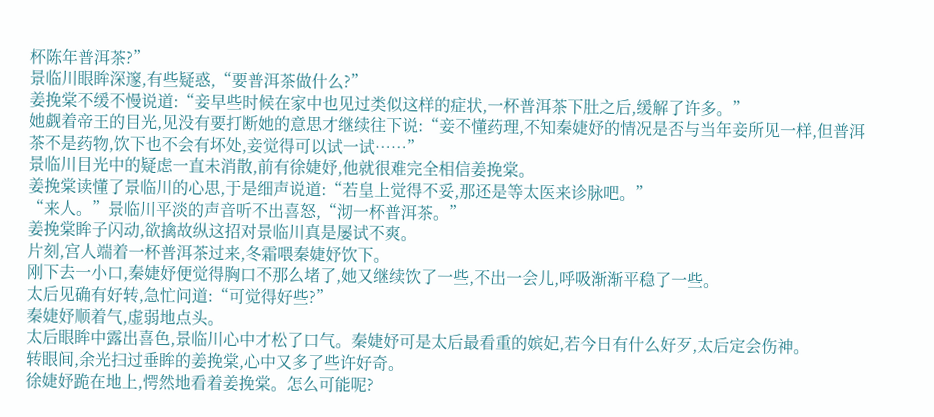杯陈年普洱茶?”
景临川眼眸深邃,有些疑惑,“要普洱茶做什么?”
姜挽棠不缓不慢说道:“妾早些时候在家中也见过类似这样的症状,一杯普洱茶下肚之后,缓解了许多。”
她觑着帝王的目光,见没有要打断她的意思才继续往下说:“妾不懂药理,不知秦婕妤的情况是否与当年妾所见一样,但普洱茶不是药物,饮下也不会有坏处,妾觉得可以试一试……”
景临川目光中的疑虑一直未消散,前有徐婕妤,他就很难完全相信姜挽棠。
姜挽棠读懂了景临川的心思,于是细声说道:“若皇上觉得不妥,那还是等太医来诊脉吧。”
“来人。”景临川平淡的声音听不出喜怒,“沏一杯普洱茶。”
姜挽棠眸子闪动,欲擒故纵这招对景临川真是屡试不爽。
片刻,宫人端着一杯普洱茶过来,冬霜喂秦婕妤饮下。
刚下去一小口,秦婕妤便觉得胸口不那么堵了,她又继续饮了一些,不出一会儿,呼吸渐渐平稳了一些。
太后见确有好转,急忙问道:“可觉得好些?”
秦婕妤顺着气,虚弱地点头。
太后眼眸中露出喜色,景临川心中才松了口气。秦婕妤可是太后最看重的嫔妃,若今日有什么好歹,太后定会伤神。
转眼间,余光扫过垂眸的姜挽棠,心中又多了些许好奇。
徐婕妤跪在地上,愕然地看着姜挽棠。怎么可能呢?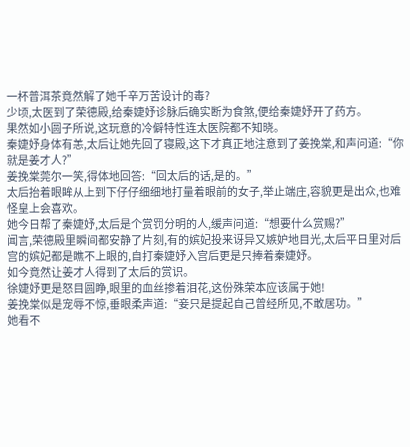一杯普洱茶竟然解了她千辛万苦设计的毒?
少顷,太医到了荣德殿,给秦婕妤诊脉后确实断为食煞,便给秦婕妤开了药方。
果然如小圆子所说,这玩意的冷僻特性连太医院都不知晓。
秦婕妤身体有恙,太后让她先回了寝殿,这下才真正地注意到了姜挽棠,和声问道:“你就是姜才人?”
姜挽棠莞尔一笑,得体地回答:“回太后的话,是的。”
太后抬着眼眸从上到下仔仔细细地打量着眼前的女子,举止端庄,容貌更是出众,也难怪皇上会喜欢。
她今日帮了秦婕妤,太后是个赏罚分明的人,缓声问道:“想要什么赏赐?”
闻言,荣德殿里瞬间都安静了片刻,有的嫔妃投来讶异又嫉妒地目光,太后平日里对后宫的嫔妃都是瞧不上眼的,自打秦婕妤入宫后更是只捧着秦婕妤。
如今竟然让姜才人得到了太后的赏识。
徐婕妤更是怒目圆睁,眼里的血丝掺着泪花,这份殊荣本应该属于她!
姜挽棠似是宠辱不惊,垂眼柔声道:“妾只是提起自己曾经所见,不敢居功。”
她看不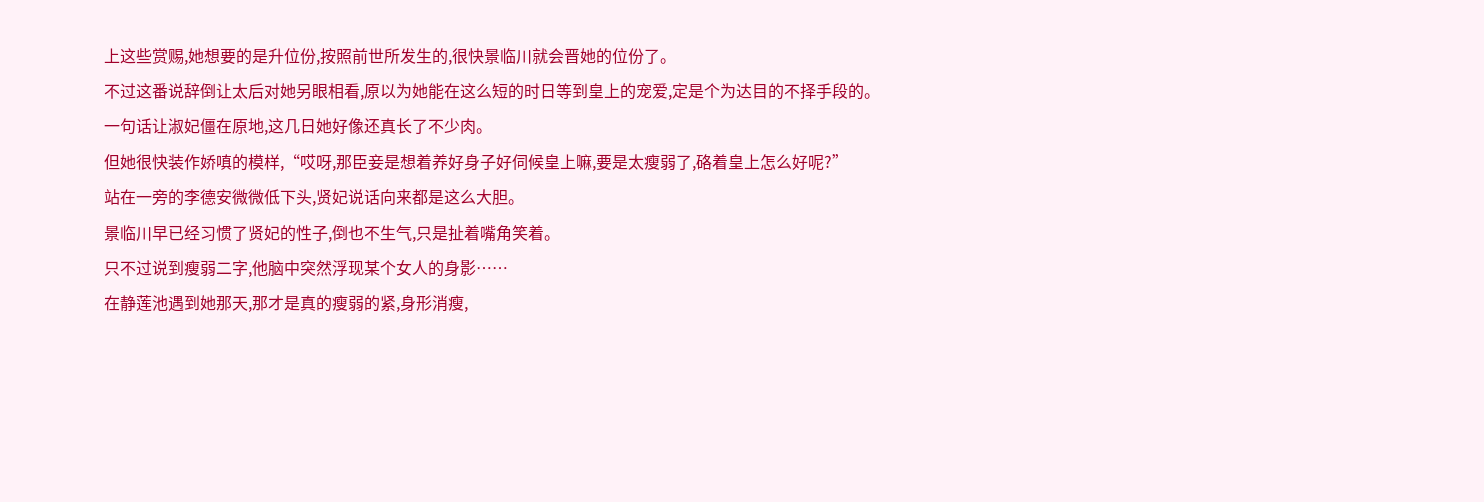上这些赏赐,她想要的是升位份,按照前世所发生的,很快景临川就会晋她的位份了。
不过这番说辞倒让太后对她另眼相看,原以为她能在这么短的时日等到皇上的宠爱,定是个为达目的不择手段的。
一句话让淑妃僵在原地,这几日她好像还真长了不少肉。
但她很快装作娇嗔的模样,“哎呀,那臣妾是想着养好身子好伺候皇上嘛,要是太瘦弱了,硌着皇上怎么好呢?”
站在一旁的李德安微微低下头,贤妃说话向来都是这么大胆。
景临川早已经习惯了贤妃的性子,倒也不生气,只是扯着嘴角笑着。
只不过说到瘦弱二字,他脑中突然浮现某个女人的身影……
在静莲池遇到她那天,那才是真的瘦弱的紧,身形消瘦,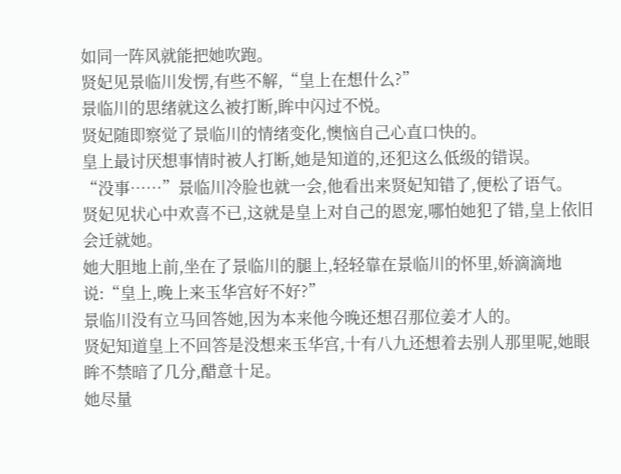如同一阵风就能把她吹跑。
贤妃见景临川发愣,有些不解,“皇上在想什么?”
景临川的思绪就这么被打断,眸中闪过不悦。
贤妃随即察觉了景临川的情绪变化,懊恼自己心直口快的。
皇上最讨厌想事情时被人打断,她是知道的,还犯这么低级的错误。
“没事……”景临川冷脸也就一会,他看出来贤妃知错了,便松了语气。
贤妃见状心中欢喜不已,这就是皇上对自己的恩宠,哪怕她犯了错,皇上依旧会迁就她。
她大胆地上前,坐在了景临川的腿上,轻轻靠在景临川的怀里,娇滴滴地说:“皇上,晚上来玉华宫好不好?”
景临川没有立马回答她,因为本来他今晚还想召那位姜才人的。
贤妃知道皇上不回答是没想来玉华宫,十有八九还想着去别人那里呢,她眼眸不禁暗了几分,醋意十足。
她尽量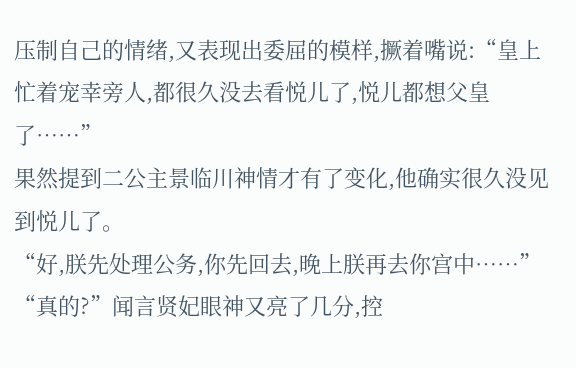压制自己的情绪,又表现出委屈的模样,撅着嘴说:“皇上忙着宠幸旁人,都很久没去看悦儿了,悦儿都想父皇了……”
果然提到二公主景临川神情才有了变化,他确实很久没见到悦儿了。
“好,朕先处理公务,你先回去,晚上朕再去你宫中……”
“真的?”闻言贤妃眼神又亮了几分,控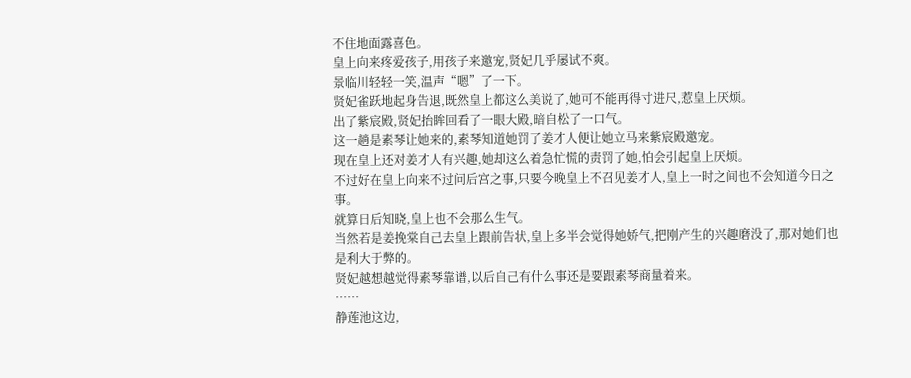不住地面露喜色。
皇上向来疼爱孩子,用孩子来邀宠,贤妃几乎屡试不爽。
景临川轻轻一笑,温声“嗯”了一下。
贤妃雀跃地起身告退,既然皇上都这么美说了,她可不能再得寸进尺,惹皇上厌烦。
出了紫宸殿,贤妃抬眸回看了一眼大殿,暗自松了一口气。
这一趟是素琴让她来的,素琴知道她罚了姜才人便让她立马来紫宸殿邀宠。
现在皇上还对姜才人有兴趣,她却这么着急忙慌的责罚了她,怕会引起皇上厌烦。
不过好在皇上向来不过问后宫之事,只要今晚皇上不召见姜才人,皇上一时之间也不会知道今日之事。
就算日后知晓,皇上也不会那么生气。
当然若是姜挽棠自己去皇上跟前告状,皇上多半会觉得她娇气,把刚产生的兴趣磨没了,那对她们也是利大于弊的。
贤妃越想越觉得素琴靠谱,以后自己有什么事还是要跟素琴商量着来。
……
静莲池这边,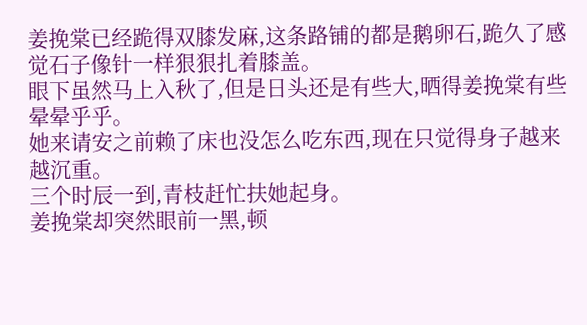姜挽棠已经跪得双膝发麻,这条路铺的都是鹅卵石,跪久了感觉石子像针一样狠狠扎着膝盖。
眼下虽然马上入秋了,但是日头还是有些大,晒得姜挽棠有些晕晕乎乎。
她来请安之前赖了床也没怎么吃东西,现在只觉得身子越来越沉重。
三个时辰一到,青枝赶忙扶她起身。
姜挽棠却突然眼前一黑,顿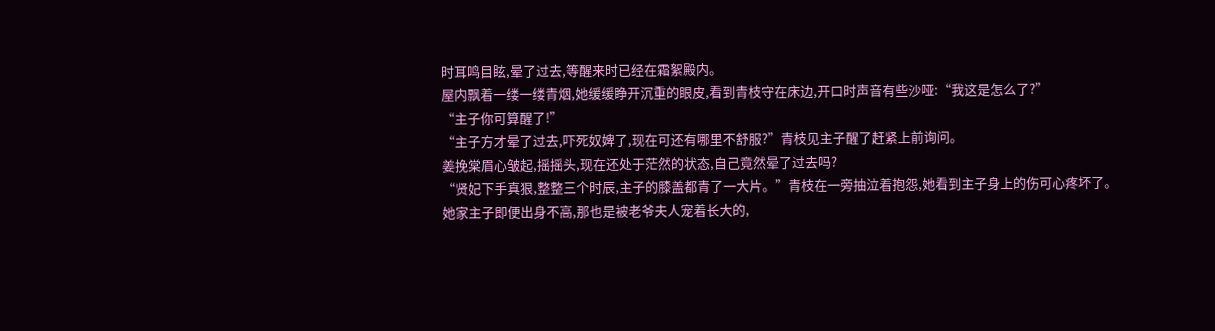时耳鸣目眩,晕了过去,等醒来时已经在霜絮殿内。
屋内飘着一缕一缕青烟,她缓缓睁开沉重的眼皮,看到青枝守在床边,开口时声音有些沙哑:“我这是怎么了?”
“主子你可算醒了!”
“主子方才晕了过去,吓死奴婢了,现在可还有哪里不舒服?”青枝见主子醒了赶紧上前询问。
姜挽棠眉心皱起,摇摇头,现在还处于茫然的状态,自己竟然晕了过去吗?
“贤妃下手真狠,整整三个时辰,主子的膝盖都青了一大片。”青枝在一旁抽泣着抱怨,她看到主子身上的伤可心疼坏了。
她家主子即便出身不高,那也是被老爷夫人宠着长大的,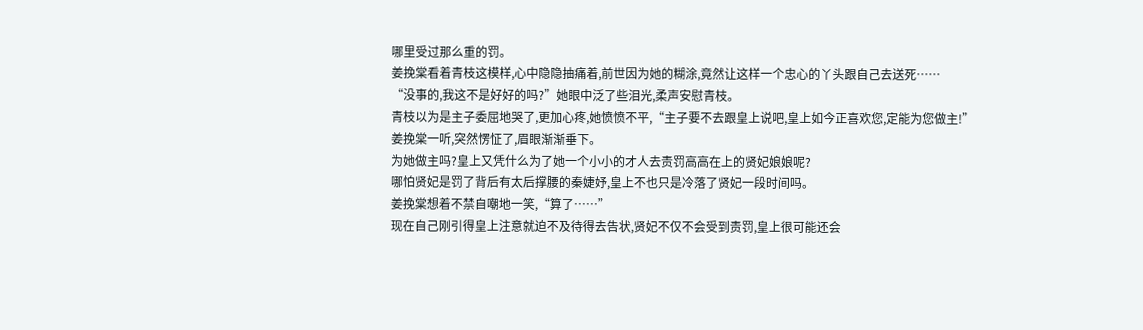哪里受过那么重的罚。
姜挽棠看着青枝这模样,心中隐隐抽痛着,前世因为她的糊涂,竟然让这样一个忠心的丫头跟自己去送死……
“没事的,我这不是好好的吗?”她眼中泛了些泪光,柔声安慰青枝。
青枝以为是主子委屈地哭了,更加心疼,她愤愤不平,“主子要不去跟皇上说吧,皇上如今正喜欢您,定能为您做主!”
姜挽棠一听,突然愣怔了,眉眼渐渐垂下。
为她做主吗?皇上又凭什么为了她一个小小的才人去责罚高高在上的贤妃娘娘呢?
哪怕贤妃是罚了背后有太后撑腰的秦婕妤,皇上不也只是冷落了贤妃一段时间吗。
姜挽棠想着不禁自嘲地一笑,“算了……”
现在自己刚引得皇上注意就迫不及待得去告状,贤妃不仅不会受到责罚,皇上很可能还会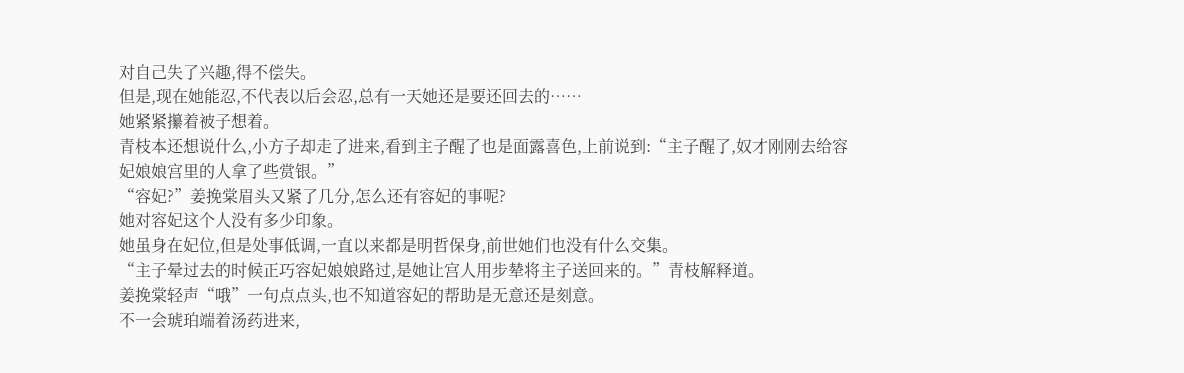对自己失了兴趣,得不偿失。
但是,现在她能忍,不代表以后会忍,总有一天她还是要还回去的……
她紧紧攥着被子想着。
青枝本还想说什么,小方子却走了进来,看到主子醒了也是面露喜色,上前说到:“主子醒了,奴才刚刚去给容妃娘娘宫里的人拿了些赏银。”
“容妃?”姜挽棠眉头又紧了几分,怎么还有容妃的事呢?
她对容妃这个人没有多少印象。
她虽身在妃位,但是处事低调,一直以来都是明哲保身,前世她们也没有什么交集。
“主子晕过去的时候正巧容妃娘娘路过,是她让宫人用步辇将主子送回来的。”青枝解释道。
姜挽棠轻声“哦”一句点点头,也不知道容妃的帮助是无意还是刻意。
不一会琥珀端着汤药进来,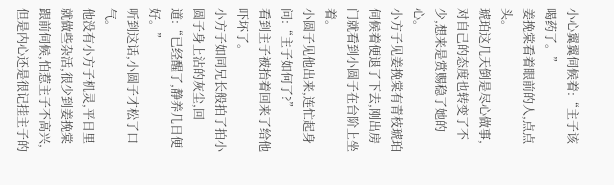小心翼翼伺候着:“主子该喝药了。”
姜挽棠看着眼前的人,点点头。
琥珀这几天倒是尽心做事,对自己的态度也转变了不少,想来是赏赐稳了她的心。
小方子见姜挽棠有青枝琥珀伺候着便退了下去,刚出房门就看到小圆子在台阶上坐着。
小圆子见他出来,连忙起身问:“主子如何了?”
看到主子被抬着回来了给他吓坏了。
小方子如同兄长般拍了拍小圆子身上沾的灰尘,回道:“已经醒了,静养几日便好。”
听到这话,小圆子才松了口气。
他没有小方子机灵,平日里就做些杂活,很少到姜挽棠跟前伺候,怕惹主子不高兴,但是内心还是很记挂主子的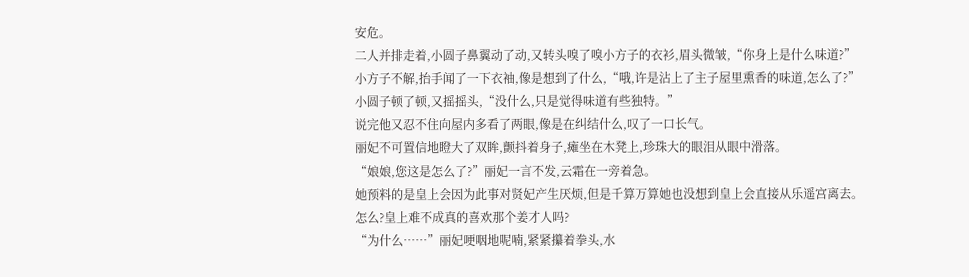安危。
二人并排走着,小圆子鼻翼动了动,又转头嗅了嗅小方子的衣衫,眉头微皱,“你身上是什么味道?”
小方子不解,抬手闻了一下衣袖,像是想到了什么,“哦,许是沾上了主子屋里熏香的味道,怎么了?”
小圆子顿了顿,又摇摇头,“没什么,只是觉得味道有些独特。”
说完他又忍不住向屋内多看了两眼,像是在纠结什么,叹了一口长气。
丽妃不可置信地瞪大了双眸,颤抖着身子,瘫坐在木凳上,珍珠大的眼泪从眼中滑落。
“娘娘,您这是怎么了?”丽妃一言不发,云霜在一旁着急。
她预料的是皇上会因为此事对贤妃产生厌烦,但是千算万算她也没想到皇上会直接从乐遥宫离去。
怎么?皇上难不成真的喜欢那个姜才人吗?
“为什么……”丽妃哽咽地呢喃,紧紧攥着拳头,水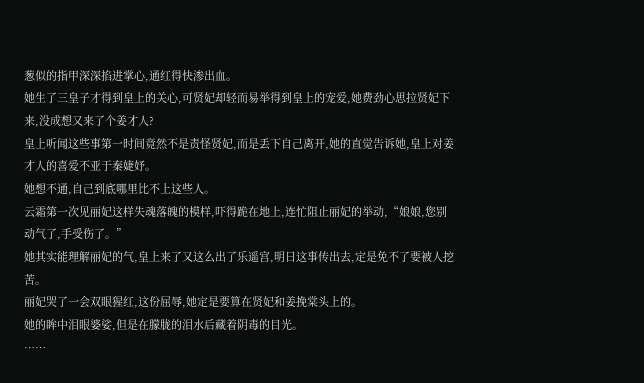葱似的指甲深深掐进掌心,通红得快渗出血。
她生了三皇子才得到皇上的关心,可贤妃却轻而易举得到皇上的宠爱,她费劲心思拉贤妃下来,没成想又来了个姜才人?
皇上听闻这些事第一时间竟然不是责怪贤妃,而是丢下自己离开,她的直觉告诉她,皇上对姜才人的喜爱不亚于秦婕妤。
她想不通,自己到底哪里比不上这些人。
云霜第一次见丽妃这样失魂落魄的模样,吓得跪在地上,连忙阻止丽妃的举动,“娘娘,您别动气了,手受伤了。”
她其实能理解丽妃的气,皇上来了又这么出了乐遥宫,明日这事传出去,定是免不了要被人挖苦。
丽妃哭了一会双眼猩红,这份屈辱,她定是要算在贤妃和姜挽棠头上的。
她的眸中泪眼婆娑,但是在朦胧的泪水后藏着阴毒的目光。
……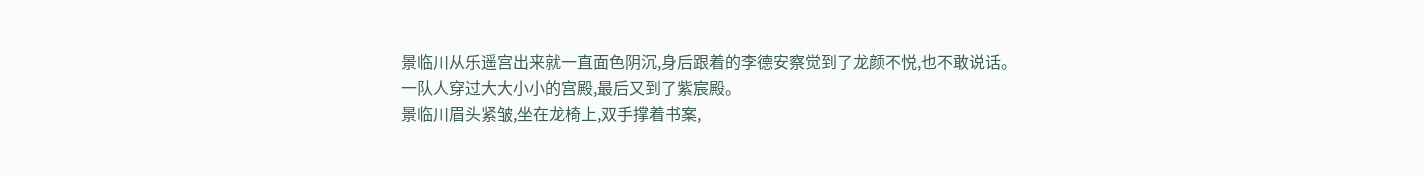景临川从乐遥宫出来就一直面色阴沉,身后跟着的李德安察觉到了龙颜不悦,也不敢说话。
一队人穿过大大小小的宫殿,最后又到了紫宸殿。
景临川眉头紧皱,坐在龙椅上,双手撑着书案,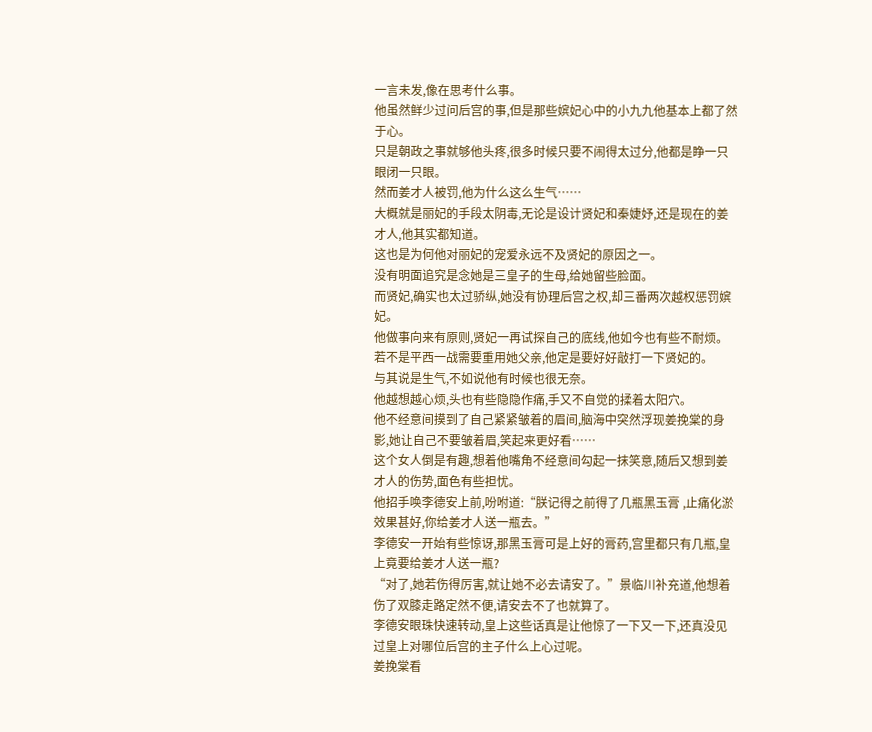一言未发,像在思考什么事。
他虽然鲜少过问后宫的事,但是那些嫔妃心中的小九九他基本上都了然于心。
只是朝政之事就够他头疼,很多时候只要不闹得太过分,他都是睁一只眼闭一只眼。
然而姜才人被罚,他为什么这么生气……
大概就是丽妃的手段太阴毒,无论是设计贤妃和秦婕妤,还是现在的姜才人,他其实都知道。
这也是为何他对丽妃的宠爱永远不及贤妃的原因之一。
没有明面追究是念她是三皇子的生母,给她留些脸面。
而贤妃,确实也太过骄纵,她没有协理后宫之权,却三番两次越权惩罚嫔妃。
他做事向来有原则,贤妃一再试探自己的底线,他如今也有些不耐烦。
若不是平西一战需要重用她父亲,他定是要好好敲打一下贤妃的。
与其说是生气,不如说他有时候也很无奈。
他越想越心烦,头也有些隐隐作痛,手又不自觉的揉着太阳穴。
他不经意间摸到了自己紧紧皱着的眉间,脑海中突然浮现姜挽棠的身影,她让自己不要皱着眉,笑起来更好看……
这个女人倒是有趣,想着他嘴角不经意间勾起一抹笑意,随后又想到姜才人的伤势,面色有些担忧。
他招手唤李德安上前,吩咐道:“朕记得之前得了几瓶黑玉膏 ,止痛化淤效果甚好,你给姜才人送一瓶去。”
李德安一开始有些惊讶,那黑玉膏可是上好的膏药,宫里都只有几瓶,皇上竟要给姜才人送一瓶?
“对了,她若伤得厉害,就让她不必去请安了。”景临川补充道,他想着伤了双膝走路定然不便,请安去不了也就算了。
李德安眼珠快速转动,皇上这些话真是让他惊了一下又一下,还真没见过皇上对哪位后宫的主子什么上心过呢。
姜挽棠看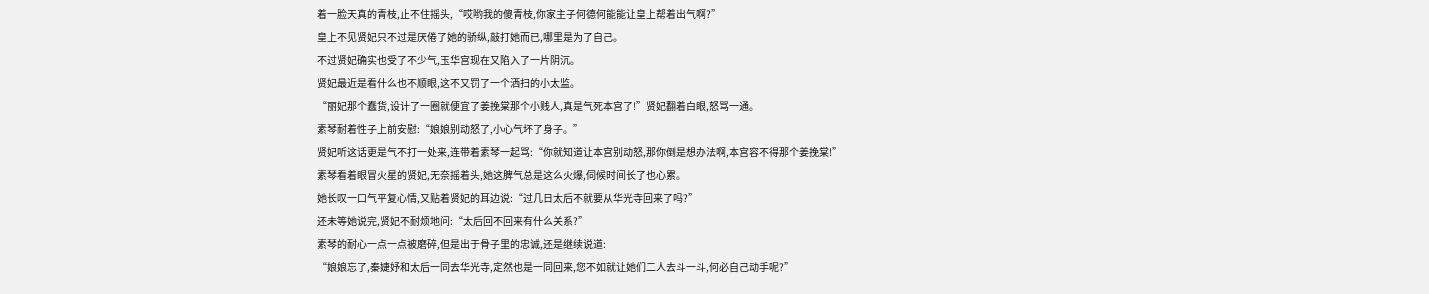着一脸天真的青枝,止不住摇头,“哎哟我的傻青枝,你家主子何德何能能让皇上帮着出气啊?”
皇上不见贤妃只不过是厌倦了她的骄纵,敲打她而已,哪里是为了自己。
不过贤妃确实也受了不少气,玉华宫现在又陷入了一片阴沉。
贤妃最近是看什么也不顺眼,这不又罚了一个洒扫的小太监。
“丽妃那个蠢货,设计了一圈就便宜了姜挽棠那个小贱人,真是气死本宫了!”贤妃翻着白眼,怒骂一通。
素琴耐着性子上前安慰:“娘娘别动怒了,小心气坏了身子。”
贤妃听这话更是气不打一处来,连带着素琴一起骂:“你就知道让本宫别动怒,那你倒是想办法啊,本宫容不得那个姜挽棠!”
素琴看着眼冒火星的贤妃,无奈摇着头,她这脾气总是这么火爆,伺候时间长了也心累。
她长叹一口气平复心情,又贴着贤妃的耳边说:“过几日太后不就要从华光寺回来了吗?”
还未等她说完,贤妃不耐烦地问:“太后回不回来有什么关系?”
素琴的耐心一点一点被磨碎,但是出于骨子里的忠诚,还是继续说道:
“娘娘忘了,秦婕妤和太后一同去华光寺,定然也是一同回来,您不如就让她们二人去斗一斗,何必自己动手呢?”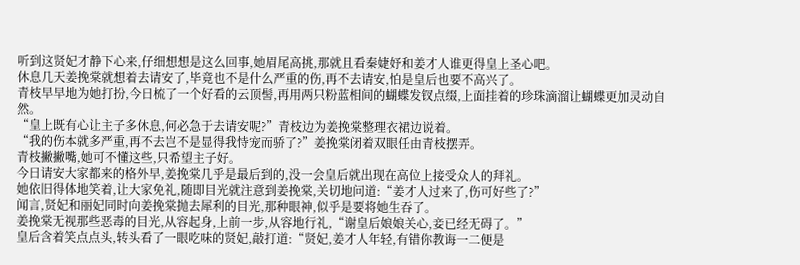听到这贤妃才静下心来,仔细想想是这么回事,她眉尾高挑,那就且看秦婕妤和姜才人谁更得皇上圣心吧。
休息几天姜挽棠就想着去请安了,毕竟也不是什么严重的伤,再不去请安,怕是皇后也要不高兴了。
青枝早早地为她打扮,今日梳了一个好看的云顶髻,再用两只粉蓝相间的蝴蝶发钗点缀,上面挂着的珍珠滴溜让蝴蝶更加灵动自然。
“皇上既有心让主子多休息,何必急于去请安呢?”青枝边为姜挽棠整理衣裙边说着。
“我的伤本就多严重,再不去岂不是显得我恃宠而骄了?”姜挽棠闭着双眼任由青枝摆弄。
青枝撇撇嘴,她可不懂这些,只希望主子好。
今日请安大家都来的格外早,姜挽棠几乎是最后到的,没一会皇后就出现在高位上接受众人的拜礼。
她依旧得体地笑着,让大家免礼,随即目光就注意到姜挽棠,关切地问道:“姜才人过来了,伤可好些了?”
闻言,贤妃和丽妃同时向姜挽棠抛去犀利的目光,那种眼神,似乎是要将她生吞了。
姜挽棠无视那些恶毒的目光,从容起身,上前一步,从容地行礼,“谢皇后娘娘关心,妾已经无碍了。”
皇后含着笑点点头,转头看了一眼吃味的贤妃,敲打道:“贤妃,姜才人年轻,有错你教诲一二便是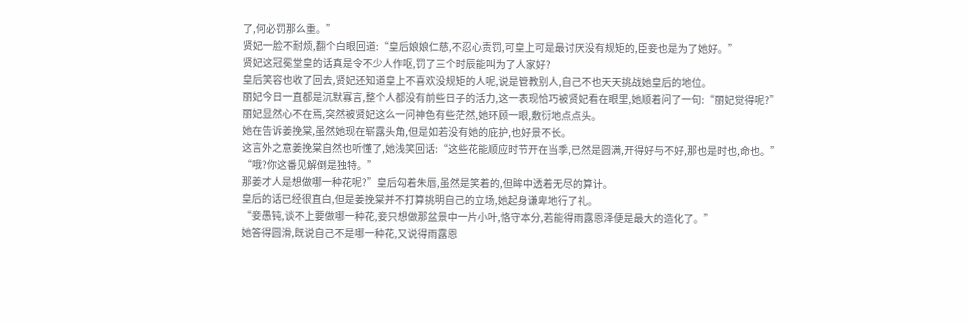了,何必罚那么重。”
贤妃一脸不耐烦,翻个白眼回道:“皇后娘娘仁慈,不忍心责罚,可皇上可是最讨厌没有规矩的,臣妾也是为了她好。”
贤妃这冠冕堂皇的话真是令不少人作呕,罚了三个时辰能叫为了人家好?
皇后笑容也收了回去,贤妃还知道皇上不喜欢没规矩的人呢,说是管教别人,自己不也天天挑战她皇后的地位。
丽妃今日一直都是沉默寡言,整个人都没有前些日子的活力,这一表现恰巧被贤妃看在眼里,她顺着问了一句:“丽妃觉得呢?”
丽妃显然心不在焉,突然被贤妃这么一问神色有些茫然,她环顾一眼,敷衍地点点头。
她在告诉姜挽棠,虽然她现在崭露头角,但是如若没有她的庇护,也好景不长。
这言外之意姜挽棠自然也听懂了,她浅笑回话:“这些花能顺应时节开在当季,已然是圆满,开得好与不好,那也是时也,命也。”
“哦?你这番见解倒是独特。”
那姜才人是想做哪一种花呢?”皇后勾着朱唇,虽然是笑着的,但眸中透着无尽的算计。
皇后的话已经很直白,但是姜挽棠并不打算挑明自己的立场,她起身谦卑地行了礼。
“妾愚钝,谈不上要做哪一种花,妾只想做那盆景中一片小叶,恪守本分,若能得雨露恩泽便是最大的造化了。”
她答得圆滑,既说自己不是哪一种花,又说得雨露恩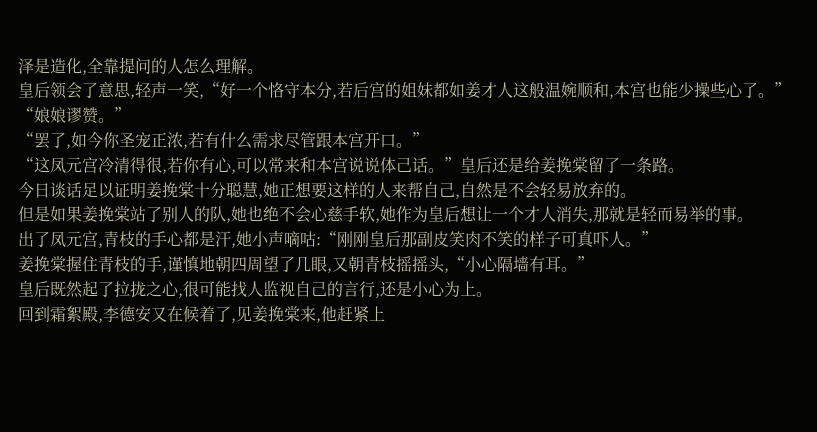泽是造化,全靠提问的人怎么理解。
皇后领会了意思,轻声一笑,“好一个恪守本分,若后宫的姐妹都如姜才人这般温婉顺和,本宫也能少操些心了。”
“娘娘谬赞。”
“罢了,如今你圣宠正浓,若有什么需求尽管跟本宫开口。”
“这凤元宫冷清得很,若你有心,可以常来和本宫说说体己话。”皇后还是给姜挽棠留了一条路。
今日谈话足以证明姜挽棠十分聪慧,她正想要这样的人来帮自己,自然是不会轻易放弃的。
但是如果姜挽棠站了别人的队,她也绝不会心慈手软,她作为皇后想让一个才人消失,那就是轻而易举的事。
出了凤元宫,青枝的手心都是汗,她小声嘀咕:“刚刚皇后那副皮笑肉不笑的样子可真吓人。”
姜挽棠握住青枝的手,谨慎地朝四周望了几眼,又朝青枝摇摇头,“小心隔墙有耳。”
皇后既然起了拉拢之心,很可能找人监视自己的言行,还是小心为上。
回到霜絮殿,李德安又在候着了,见姜挽棠来,他赶紧上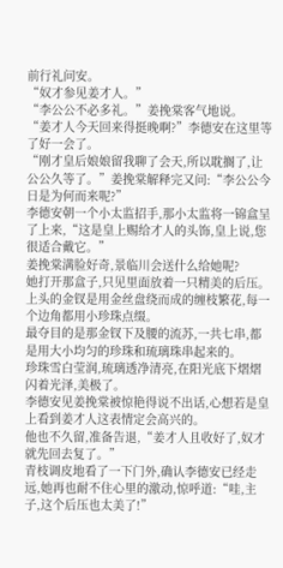前行礼问安。
“奴才参见姜才人。”
“李公公不必多礼。”姜挽棠客气地说。
“姜才人今天回来得挺晚啊?”李德安在这里等了好一会了。
“刚才皇后娘娘留我聊了会天,所以耽搁了,让公公久等了。”姜挽棠解释完又问:“李公公今日是为何而来呢?”
李德安朝一个小太监招手,那小太监将一锦盒呈了上来,“这是皇上赐给才人的头饰,皇上说,您很适合戴它。”
姜挽棠满脸好奇,景临川会送什么给她呢?
她打开那盒子,只见里面放着一只精美的后压。
上头的金钗是用金丝盘绕而成的缠枝繁花,每一个边角都用小珍珠点缀。
最夺目的是那金钗下及腰的流苏,一共七串,都是用大小均匀的珍珠和琉璃珠串起来的。
珍珠雪白莹润,琉璃透净清亮,在阳光底下熠熠闪着光泽,美极了。
李德安见姜挽棠被惊艳得说不出话,心想若是皇上看到姜才人这表情定会高兴的。
他也不久留,准备告退,“姜才人且收好了,奴才就先回去复了。”
青枝调皮地看了一下门外,确认李德安已经走远,她再也耐不住心里的激动,惊呼道:“哇,主子,这个后压也太美了!”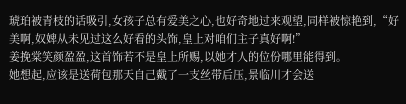琥珀被青枝的话吸引,女孩子总有爱美之心,也好奇地过来观望,同样被惊艳到,“好美啊,奴婢从未见过这么好看的头饰,皇上对咱们主子真好啊!”
姜挽棠笑颜盈盈,这首饰若不是皇上所赐,以她才人的位份哪里能得到。
她想起,应该是送荷包那天自己戴了一支丝带后压,景临川才会送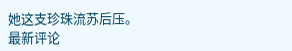她这支珍珠流苏后压。
最新评论